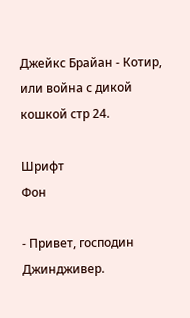Джейкс Брайан - Котир, или война с дикой кошкой стр 24.

Шрифт
Фон

- Привет, господин Джиндживер.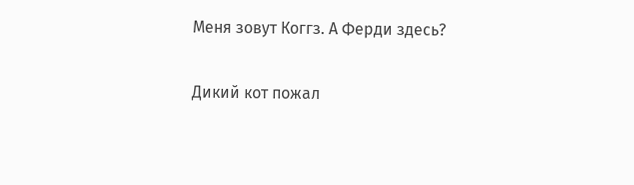Меня зовут Коггз. А Ферди здесь?

Дикий кот пожал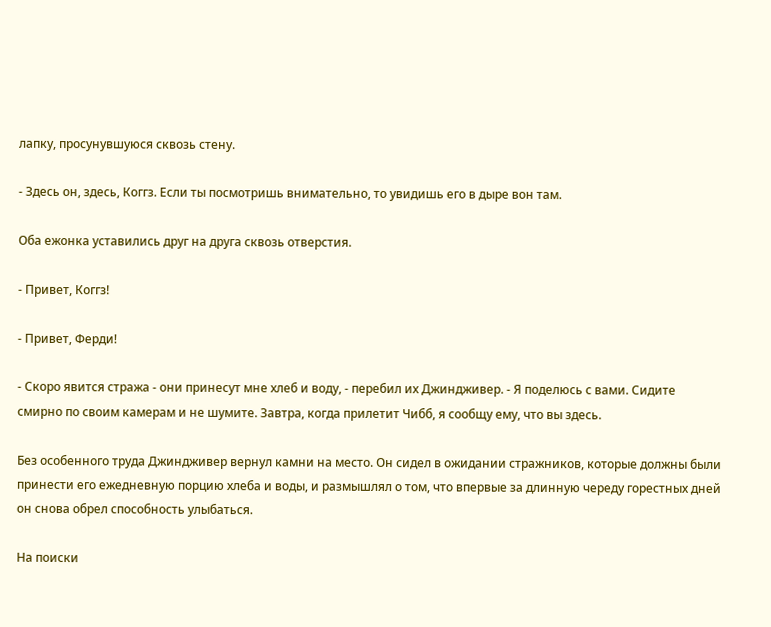лапку, просунувшуюся сквозь стену.

- Здесь он, здесь, Коггз. Если ты посмотришь внимательно, то увидишь его в дыре вон там.

Оба ежонка уставились друг на друга сквозь отверстия.

- Привет, Коггз!

- Привет, Ферди!

- Скоро явится стража - они принесут мне хлеб и воду, - перебил их Джиндживер. - Я поделюсь с вами. Сидите смирно по своим камерам и не шумите. Завтра, когда прилетит Чибб, я сообщу ему, что вы здесь.

Без особенного труда Джиндживер вернул камни на место. Он сидел в ожидании стражников, которые должны были принести его ежедневную порцию хлеба и воды, и размышлял о том, что впервые за длинную череду горестных дней он снова обрел способность улыбаться.

На поиски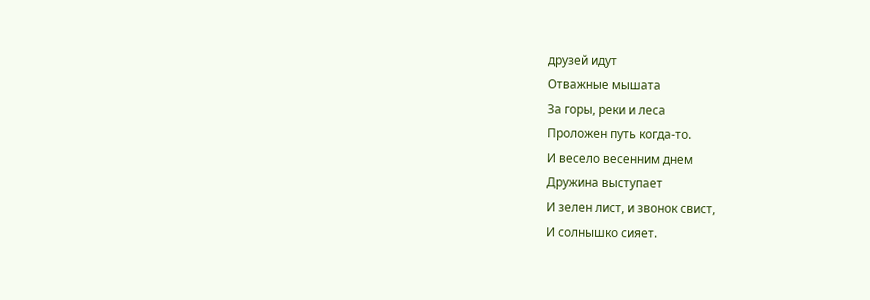друзей идут
Отважные мышата
За горы, реки и леса
Проложен путь когда-то.
И весело весенним днем
Дружина выступает
И зелен лист, и звонок свист,
И солнышко сияет.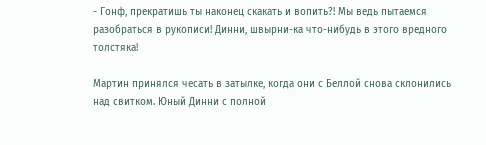- Гонф, прекратишь ты наконец скакать и вопить?! Мы ведь пытаемся разобраться в рукописи! Динни, швырни-ка что-нибудь в этого вредного толстяка!

Мартин принялся чесать в затылке, когда они с Беллой снова склонились над свитком. Юный Динни с полной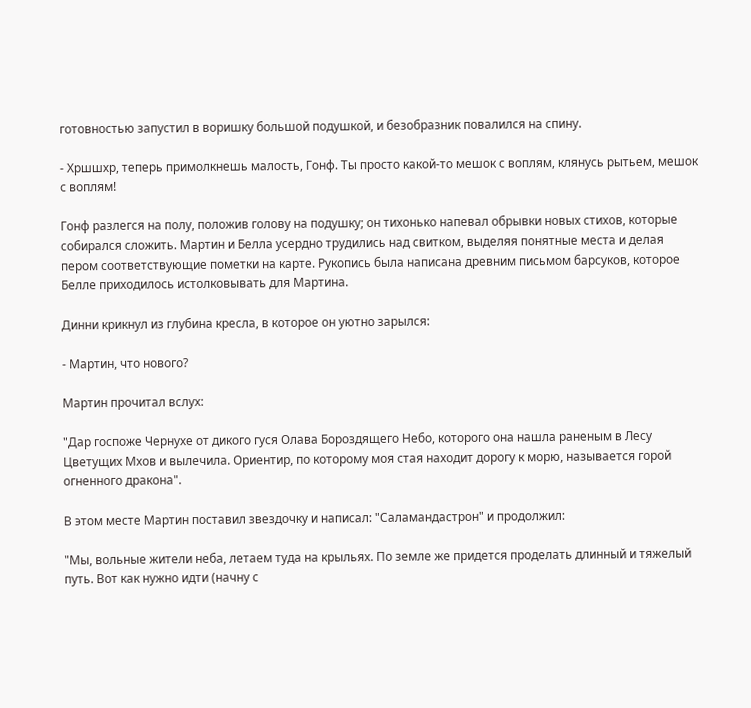готовностью запустил в воришку большой подушкой, и безобразник повалился на спину.

- Хршшхр, теперь примолкнешь малость, Гонф. Ты просто какой-то мешок с воплям, клянусь рытьем, мешок с воплям!

Гонф разлегся на полу, положив голову на подушку; он тихонько напевал обрывки новых стихов, которые собирался сложить. Мартин и Белла усердно трудились над свитком, выделяя понятные места и делая пером соответствующие пометки на карте. Рукопись была написана древним письмом барсуков, которое Белле приходилось истолковывать для Мартина.

Динни крикнул из глубина кресла, в которое он уютно зарылся:

- Мартин, что нового?

Мартин прочитал вслух:

"Дар госпоже Чернухе от дикого гуся Олава Бороздящего Небо, которого она нашла раненым в Лесу Цветущих Мхов и вылечила. Ориентир, по которому моя стая находит дорогу к морю, называется горой огненного дракона".

В этом месте Мартин поставил звездочку и написал: "Саламандастрон" и продолжил:

"Мы, вольные жители неба, летаем туда на крыльях. По земле же придется проделать длинный и тяжелый путь. Вот как нужно идти (начну с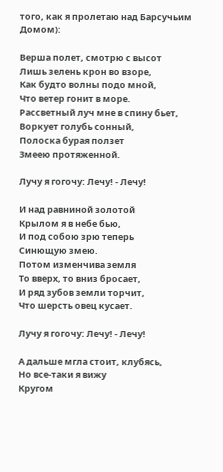того, как я пролетаю над Барсучьим Домом):

Верша полет, смотрю с высот
Лишь зелень крон во взоре,
Как будто волны подо мной,
Что ветер гонит в море.
Рассветный луч мне в спину бьет,
Воркует голубь сонный,
Полоска бурая ползет
Змеею протяженной.

Лучу я гогочу: Лечу! - Лечу!

И над равниной золотой
Крылом я в небе бью,
И под собою зрю теперь
Синющую змею.
Потом изменчива земля
То вверх, то вниз бросает,
И ряд зубов земли торчит,
Что шерсть овец кусает.

Лучу я гогочу: Лечу! - Лечу!

А дальше мгла стоит, клубясь,
Но все-таки я вижу
Кругом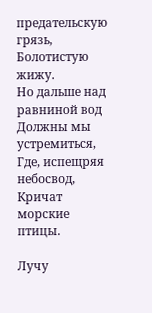предательскую грязь,
Болотистую жижу.
Но дальше над равниной вод
Должны мы устремиться,
Где, испещряя небосвод,
Кричат морские птицы.

Лучу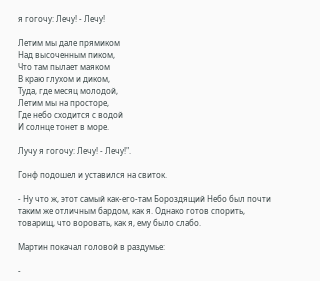я гогочу: Лечу! - Лечу!

Летим мы дале прямиком
Над высоченным пиком,
Что там пылает маяком
В краю глухом и диком,
Туда, где месяц молодой,
Летим мы на просторе,
Где небо сходится с водой
И солнце тонет в море.

Лучу я гогочу: Лечу! - Лечу!".

Гонф подошел и уставился на свиток.

- Ну что ж, этот самый как-его-там Бороздящий Небо был почти таким же отличным бардом, как я. Однако готов спорить, товарищ, что воровать, как я, ему было слабо.

Мартин покачал головой в раздумье:

-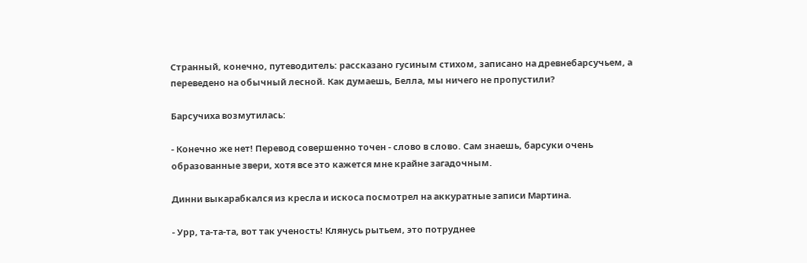Странный, конечно, путеводитель: рассказано гусиным стихом, записано на древнебарсучьем, а переведено на обычный лесной. Как думаешь, Белла, мы ничего не пропустили?

Барсучиха возмутилась:

- Конечно же нет! Перевод совершенно точен - слово в слово. Сам знаешь, барсуки очень образованные звери, хотя все это кажется мне крайне загадочным.

Динни выкарабкался из кресла и искоса посмотрел на аккуратные записи Мартина.

- Урр, та-та-та, вот так ученость! Клянусь рытьем, это потруднее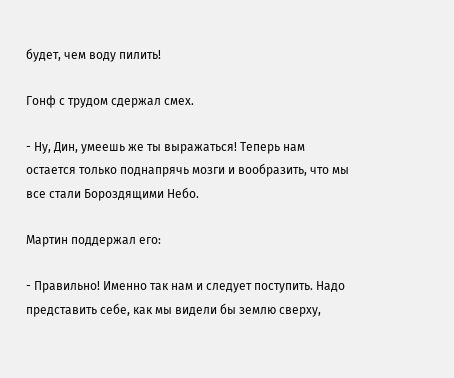будет, чем воду пилить!

Гонф с трудом сдержал смех.

- Ну, Дин, умеешь же ты выражаться! Теперь нам остается только поднапрячь мозги и вообразить, что мы все стали Бороздящими Небо.

Мартин поддержал его:

- Правильно! Именно так нам и следует поступить. Надо представить себе, как мы видели бы землю сверху,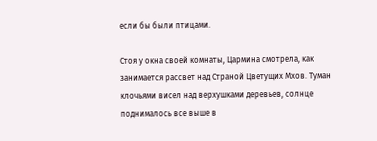если бы были птицами.

Стоя у окна своей комнаты, Цармина смотрела, как занимается рассвет над Страной Цветущих Мхов. Туман клочьями висел над верхушками деревьев, солнце поднималось все выше в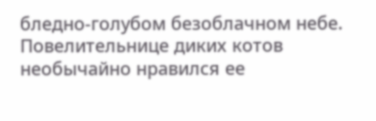бледно-голубом безоблачном небе. Повелительнице диких котов необычайно нравился ее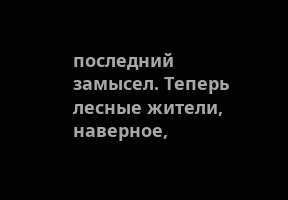последний замысел. Теперь лесные жители, наверное,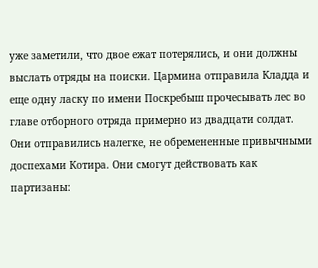уже заметили, что двое ежат потерялись, и они должны выслать отряды на поиски. Цармина отправила Кладда и еще одну ласку по имени Поскребыш прочесывать лес во главе отборного отряда примерно из двадцати солдат. Они отправились налегке, не обремененные привычными доспехами Котира. Они смогут действовать как партизаны: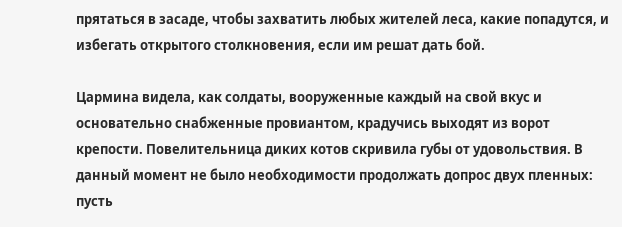прятаться в засаде, чтобы захватить любых жителей леса, какие попадутся, и избегать открытого столкновения, если им решат дать бой.

Цармина видела, как солдаты, вооруженные каждый на свой вкус и основательно снабженные провиантом, крадучись выходят из ворот крепости. Повелительница диких котов скривила губы от удовольствия. В данный момент не было необходимости продолжать допрос двух пленных: пусть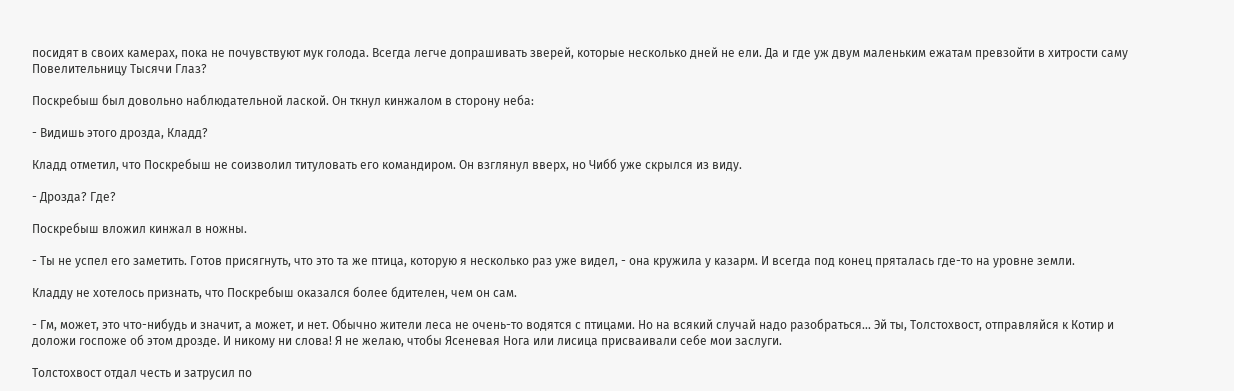посидят в своих камерах, пока не почувствуют мук голода. Всегда легче допрашивать зверей, которые несколько дней не ели. Да и где уж двум маленьким ежатам превзойти в хитрости саму Повелительницу Тысячи Глаз?

Поскребыш был довольно наблюдательной лаской. Он ткнул кинжалом в сторону неба:

- Видишь этого дрозда, Кладд?

Кладд отметил, что Поскребыш не соизволил титуловать его командиром. Он взглянул вверх, но Чибб уже скрылся из виду.

- Дрозда? Где?

Поскребыш вложил кинжал в ножны.

- Ты не успел его заметить. Готов присягнуть, что это та же птица, которую я несколько раз уже видел, - она кружила у казарм. И всегда под конец пряталась где-то на уровне земли.

Кладду не хотелось признать, что Поскребыш оказался более бдителен, чем он сам.

- Гм, может, это что-нибудь и значит, а может, и нет. Обычно жители леса не очень-то водятся с птицами. Но на всякий случай надо разобраться… Эй ты, Толстохвост, отправляйся к Котир и доложи госпоже об этом дрозде. И никому ни слова! Я не желаю, чтобы Ясеневая Нога или лисица присваивали себе мои заслуги.

Толстохвост отдал честь и затрусил по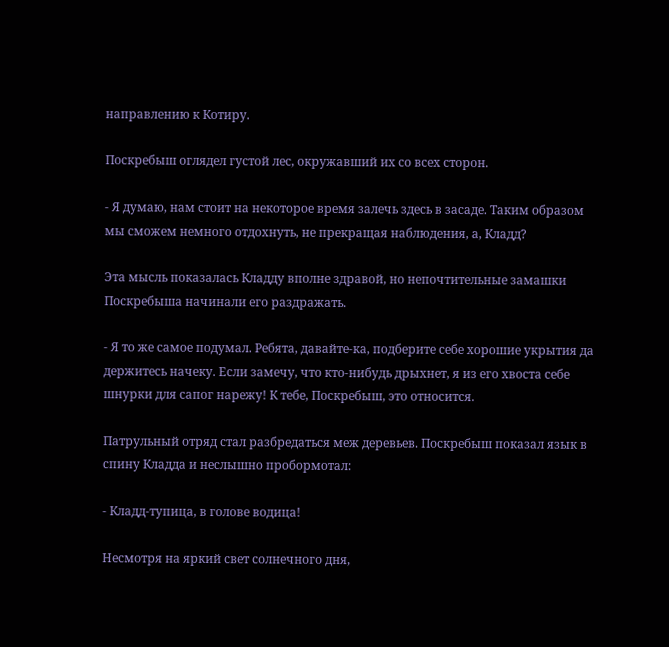направлению к Котиру.

Поскребыш оглядел густой лес, окружавший их со всех сторон.

- Я думаю, нам стоит на некоторое время залечь здесь в засаде. Таким образом мы сможем немного отдохнуть, не прекращая наблюдения, а, Кладд?

Эта мысль показалась Кладду вполне здравой, но непочтительные замашки Поскребыша начинали его раздражать.

- Я то же самое подумал. Ребята, давайте-ка, подберите себе хорошие укрытия да держитесь начеку. Если замечу, что кто-нибудь дрыхнет, я из его хвоста себе шнурки для сапог нарежу! К тебе, Поскребыш, это относится.

Патрульный отряд стал разбредаться меж деревьев. Поскребыш показал язык в спину Кладда и неслышно пробормотал:

- Кладд-тупица, в голове водица!

Несмотря на яркий свет солнечного дня,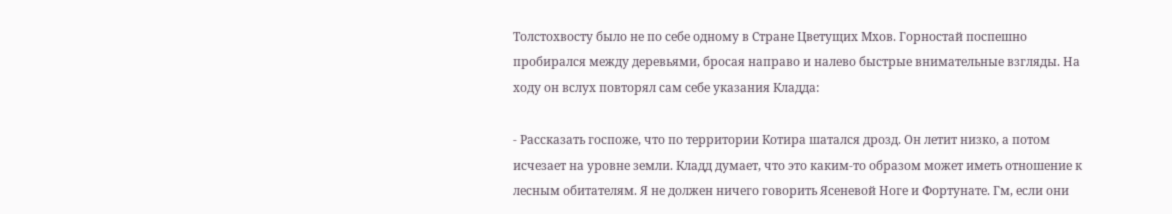Толстохвосту было не по себе одному в Стране Цветущих Мхов. Горностай поспешно пробирался между деревьями, бросая направо и налево быстрые внимательные взгляды. На ходу он вслух повторял сам себе указания Кладда:

- Рассказать госпоже, что по территории Котира шатался дрозд. Он летит низко, а потом исчезает на уровне земли. Кладд думает, что это каким-то образом может иметь отношение к лесным обитателям. Я не должен ничего говорить Ясеневой Ноге и Фортунате. Гм, если они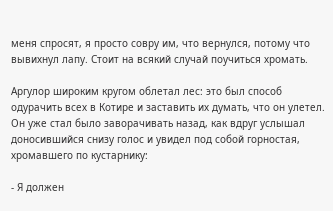меня спросят, я просто совру им, что вернулся, потому что вывихнул лапу. Стоит на всякий случай поучиться хромать.

Аргулор широким кругом облетал лес: это был способ одурачить всех в Котире и заставить их думать, что он улетел. Он уже стал было заворачивать назад, как вдруг услышал доносившийся снизу голос и увидел под собой горностая, хромавшего по кустарнику:

- Я должен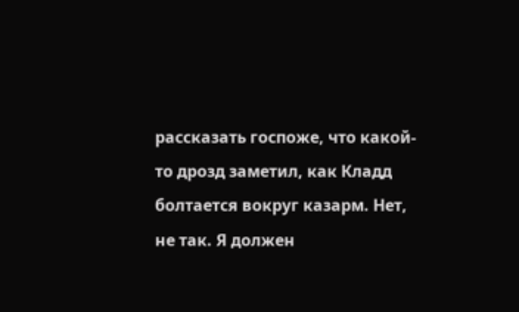рассказать госпоже, что какой-то дрозд заметил, как Кладд болтается вокруг казарм. Нет, не так. Я должен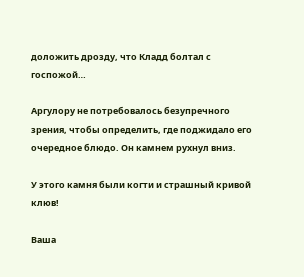доложить дрозду, что Кладд болтал с госпожой…

Аргулору не потребовалось безупречного зрения, чтобы определить, где поджидало его очередное блюдо. Он камнем рухнул вниз.

У этого камня были когти и страшный кривой клюв!

Ваша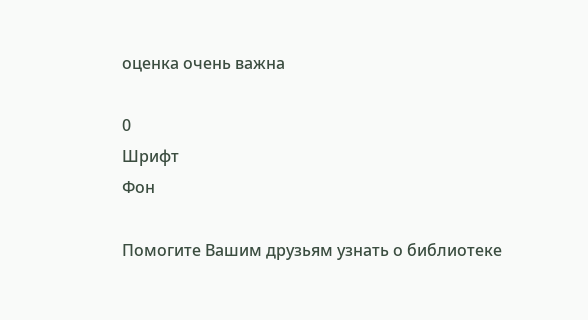оценка очень важна

0
Шрифт
Фон

Помогите Вашим друзьям узнать о библиотеке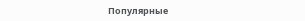Популярные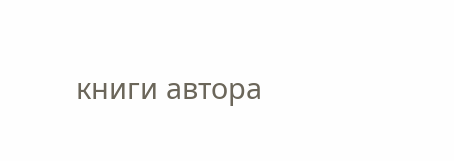книги автора